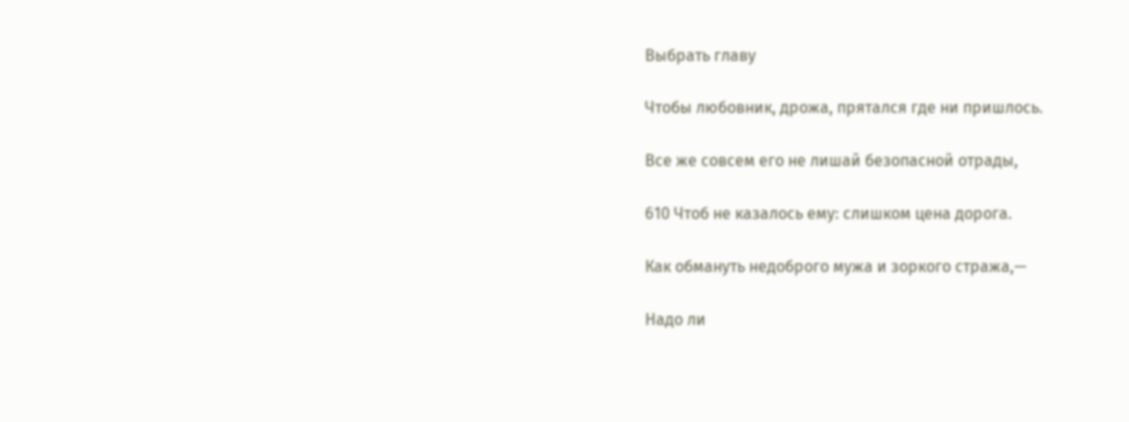Выбрать главу

Чтобы любовник, дрожа, прятался где ни пришлось.

Все же совсем его не лишай безопасной отрады,

610 Чтоб не казалось ему: слишком цена дорога.

Как обмануть недоброго мужа и зоркого стража,—

Надо ли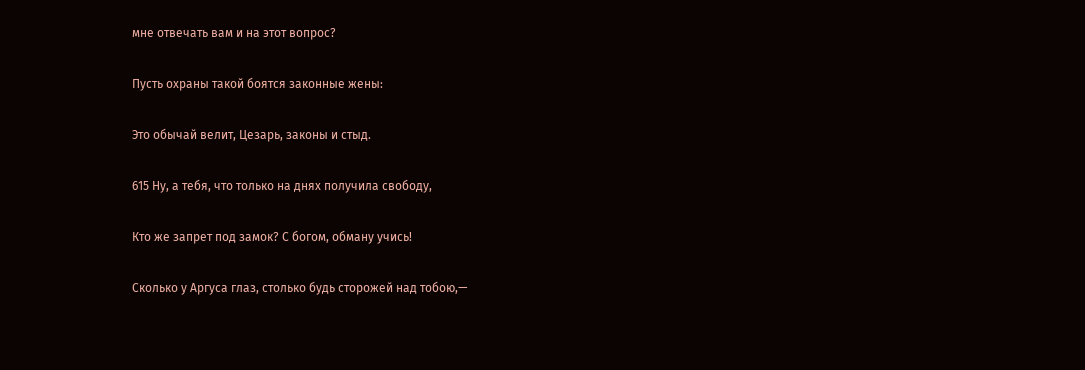мне отвечать вам и на этот вопрос?

Пусть охраны такой боятся законные жены:

Это обычай велит, Цезарь, законы и стыд.

615 Ну, а тебя, что только на днях получила свободу,

Кто же запрет под замок? С богом, обману учись!

Сколько у Аргуса глаз, столько будь сторожей над тобою,—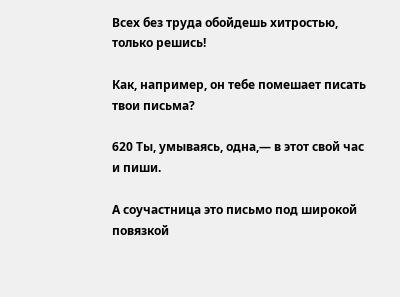Всех без труда обойдешь хитростью, только решись!

Как, например, он тебе помешает писать твои письма?

620 Ты, умываясь, одна,— в этот свой час и пиши.

А соучастница это письмо под широкой повязкой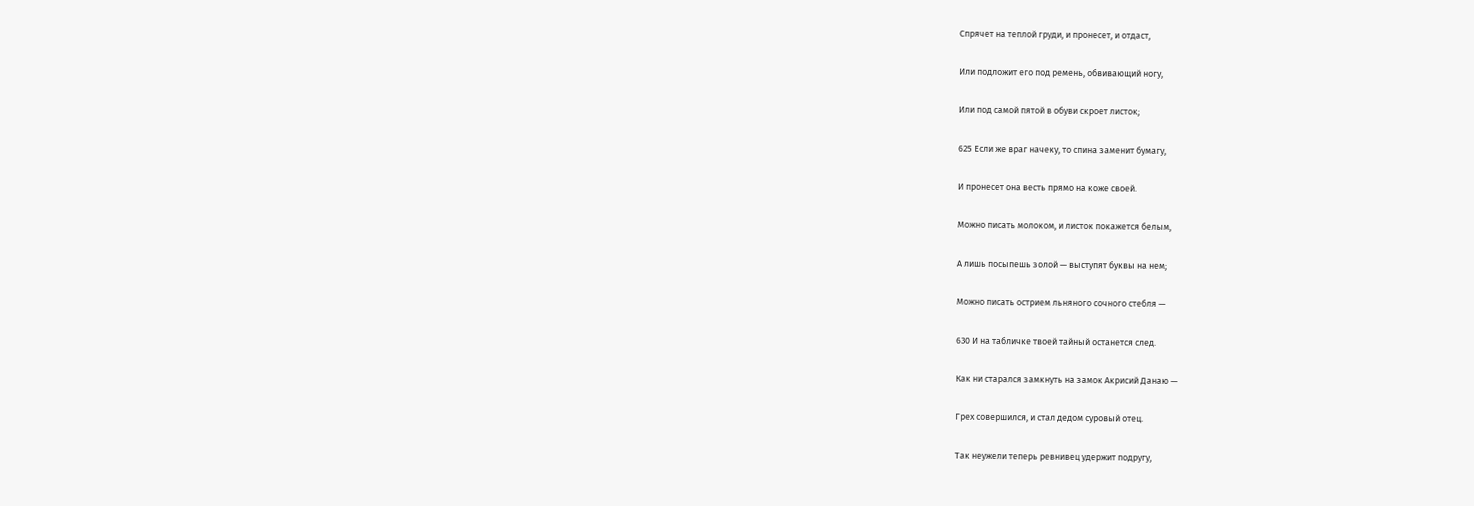Спрячет на теплой груди, и пронесет, и отдаст,

Или подложит его под ремень, обвивающий ногу,

Или под самой пятой в обуви скроет листок;

625 Если же враг начеку, то спина заменит бумагу,

И пронесет она весть прямо на коже своей.

Можно писать молоком, и листок покажется белым,

А лишь посыпешь золой — выступят буквы на нем;

Можно писать острием льняного сочного стебля —

630 И на табличке твоей тайный останется след.

Как ни старался замкнуть на замок Акрисий Данаю —

Грех совершился, и стал дедом суровый отец.

Так неужели теперь ревнивец удержит подругу,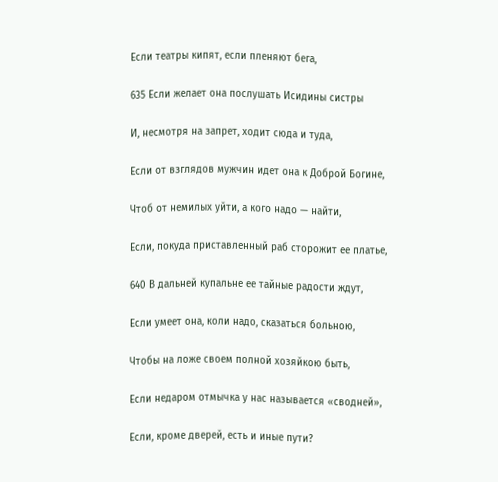Если театры кипят, если пленяют бега,

635 Если желает она послушать Исидины систры

И, несмотря на запрет, ходит сюда и туда,

Если от взглядов мужчин идет она к Доброй Богине,

Чтоб от немилых уйти, а кого надо — найти,

Если, покуда приставленный раб сторожит ее платье,

640 В дальней купальне ее тайные радости ждут,

Если умеет она, коли надо, сказаться больною,

Чтобы на ложе своем полной хозяйкою быть,

Если недаром отмычка у нас называется «сводней»,

Если, кроме дверей, есть и иные пути?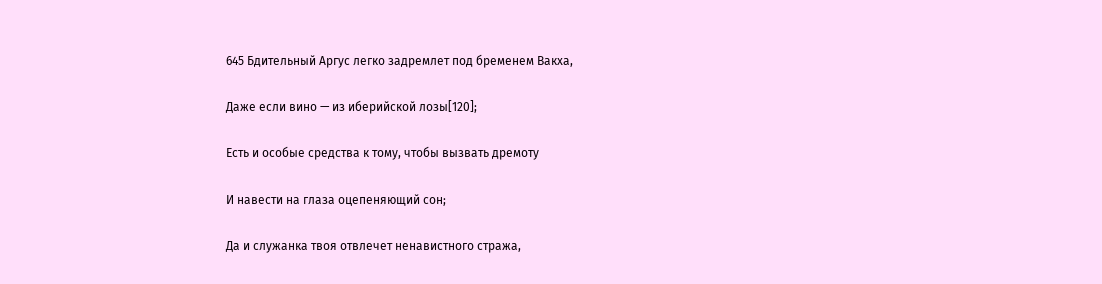645 Бдительный Аргус легко задремлет под бременем Вакха,

Даже если вино — из иберийской лозы[120];

Есть и особые средства к тому, чтобы вызвать дремоту

И навести на глаза оцепеняющий сон;

Да и служанка твоя отвлечет ненавистного стража,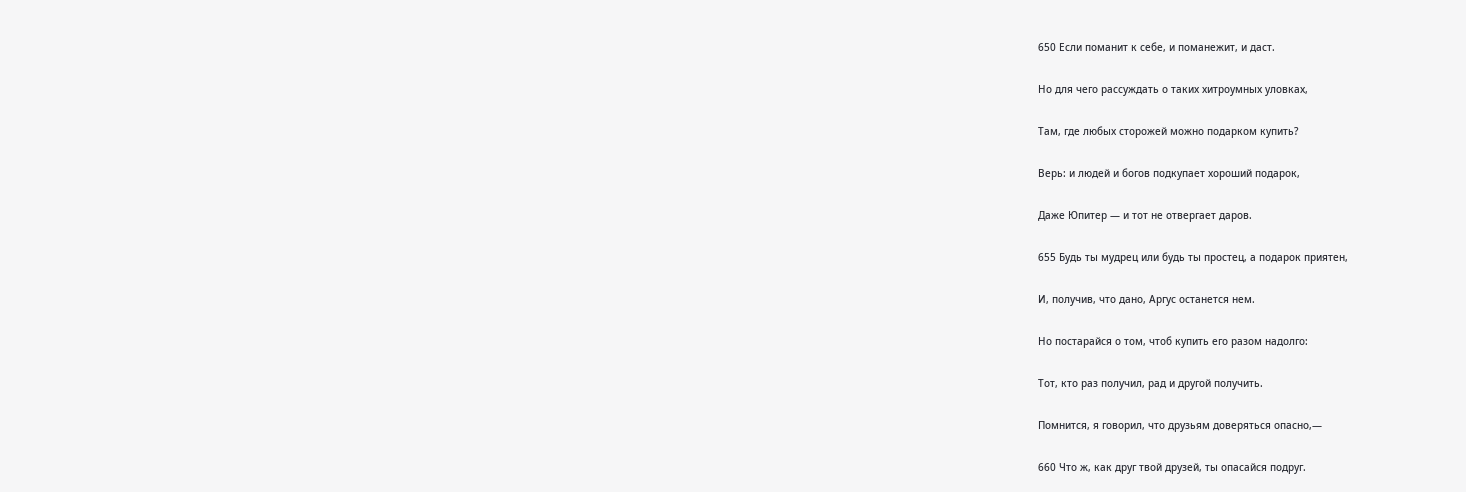650 Если поманит к себе, и поманежит, и даст.

Но для чего рассуждать о таких хитроумных уловках,

Там, где любых сторожей можно подарком купить?

Верь: и людей и богов подкупает хороший подарок,

Даже Юпитер — и тот не отвергает даров.

655 Будь ты мудрец или будь ты простец, а подарок приятен,

И, получив, что дано, Аргус останется нем.

Но постарайся о том, чтоб купить его разом надолго:

Тот, кто раз получил, рад и другой получить.

Помнится, я говорил, что друзьям доверяться опасно,—

660 Что ж, как друг твой друзей, ты опасайся подруг.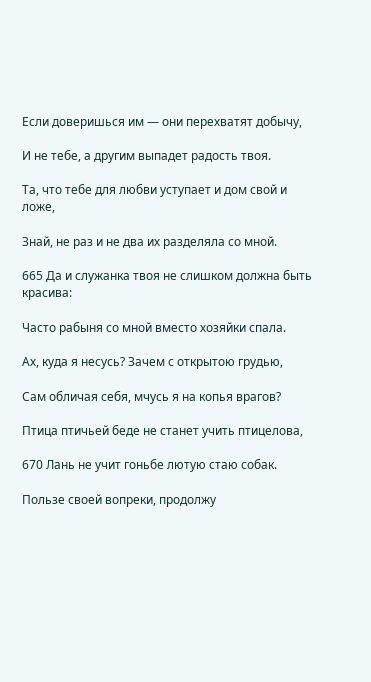Если доверишься им — они перехватят добычу,

И не тебе, а другим выпадет радость твоя.

Та, что тебе для любви уступает и дом свой и ложе,

Знай, не раз и не два их разделяла со мной.

665 Да и служанка твоя не слишком должна быть красива:

Часто рабыня со мной вместо хозяйки спала.

Ах, куда я несусь? Зачем с открытою грудью,

Сам обличая себя, мчусь я на копья врагов?

Птица птичьей беде не станет учить птицелова,

670 Лань не учит гоньбе лютую стаю собак.

Пользе своей вопреки, продолжу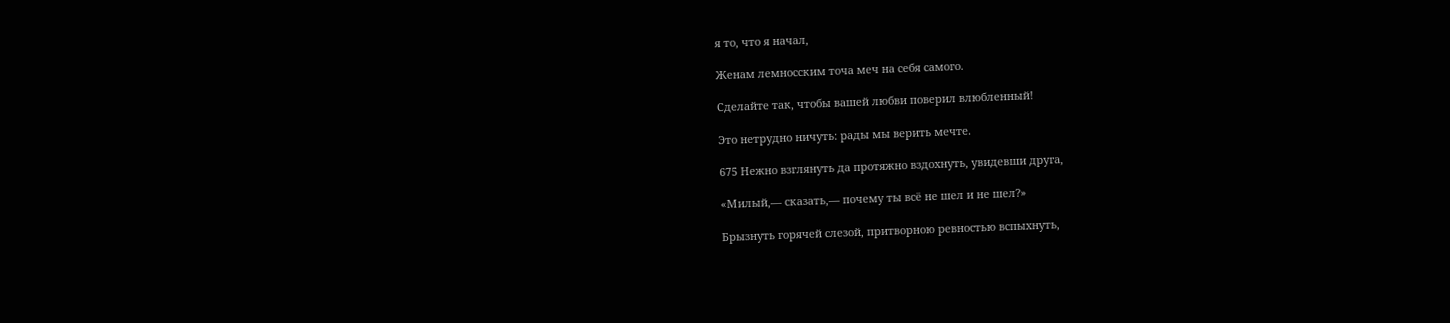я то, что я начал,

Женам лемносским точа меч на себя самого.

Сделайте так, чтобы вашей любви поверил влюбленный!

Это нетрудно ничуть: рады мы верить мечте.

675 Нежно взглянуть да протяжно вздохнуть, увидевши друга,

«Милый,— сказать,— почему ты всё не шел и не шел?»

Брызнуть горячей слезой, притворною ревностью вспыхнуть,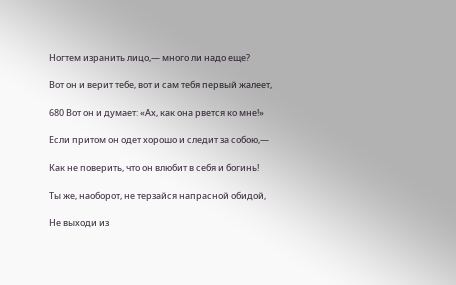Ногтем изранить лицо,— много ли надо еще?

Вот он и верит тебе, вот и сам тебя первый жалеет,

680 Вот он и думает: «Ах, как она рвется ко мне!»

Если притом он одет хорошо и следит за собою,—

Как не поверить, что он влюбит в себя и богинь!

Ты же, наоборот, не терзайся напрасной обидой,

Не выходи из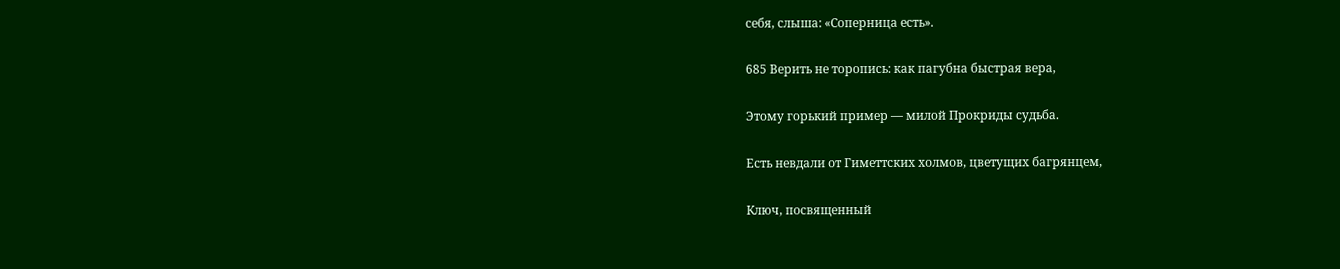себя, слыша: «Соперница есть».

685 Верить не торопись: как пагубна быстрая вера,

Этому горький пример — милой Прокриды судьба.

Есть невдали от Гиметтских холмов, цветущих багрянцем,

Ключ, посвященный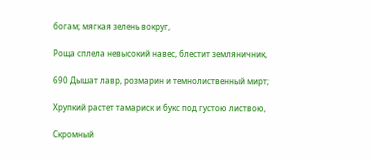богам; мягкая зелень вокруг,

Роща сплела невысокий навес, блестит земляничник,

690 Дышат лавр, розмарин и темнолиственный мирт;

Хрупкий растет тамариск и букс под густою листвою,

Скромный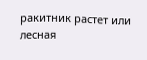ракитник растет или лесная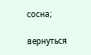сосна;

вернуться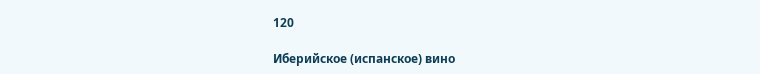120

Иберийское (испанское) вино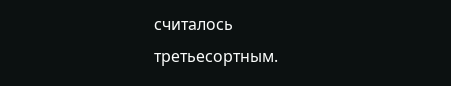считалось третьесортным.